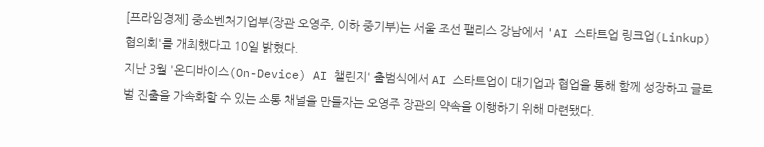[프라임경제] 중소벤처기업부(장관 오영주, 이하 중기부)는 서울 조선 팰리스 강남에서 'AI 스타트업 링크업(Linkup) 협의회'를 개최했다고 10일 밝혔다.
지난 3월 '온디바이스(On-Device) AI 챌린지' 출범식에서 AI 스타트업이 대기업과 협업을 통해 함께 성장하고 글로벌 진출을 가속화할 수 있는 소통 채널을 만들자는 오영주 장관의 약속을 이행하기 위해 마련됐다.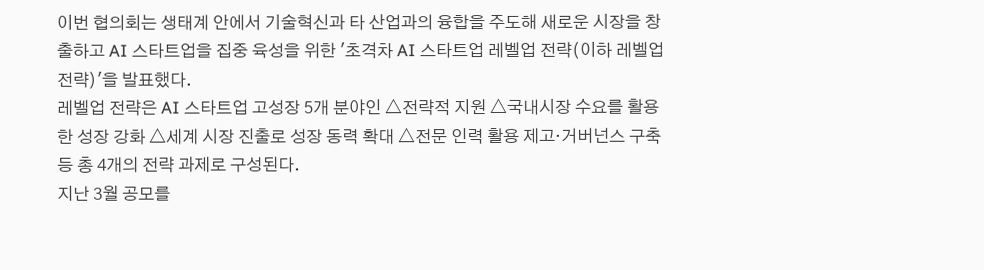이번 협의회는 생태계 안에서 기술혁신과 타 산업과의 융합을 주도해 새로운 시장을 창출하고 AI 스타트업을 집중 육성을 위한 '초격차 AI 스타트업 레벨업 전략(이하 레벨업 전략)'을 발표했다.
레벨업 전략은 AI 스타트업 고성장 5개 분야인 △전략적 지원 △국내시장 수요를 활용한 성장 강화 △세계 시장 진출로 성장 동력 확대 △전문 인력 활용 제고‧거버넌스 구축 등 총 4개의 전략 과제로 구성된다.
지난 3월 공모를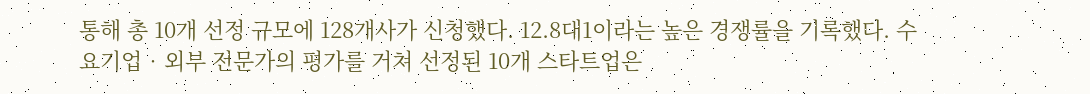통해 총 10개 선정 규모에 128개사가 신청했다. 12.8대1이라는 높은 경쟁률을 기록했다. 수요기업‧외부 전문가의 평가를 거쳐 선정된 10개 스타트업은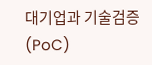대기업과 기술검증(PoC)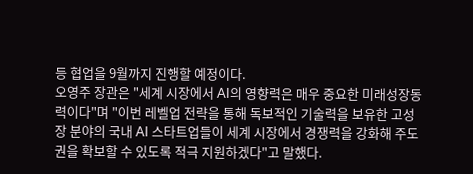등 협업을 9월까지 진행할 예정이다.
오영주 장관은 "세계 시장에서 AI의 영향력은 매우 중요한 미래성장동력이다"며 "이번 레벨업 전략을 통해 독보적인 기술력을 보유한 고성장 분야의 국내 AI 스타트업들이 세계 시장에서 경쟁력을 강화해 주도권을 확보할 수 있도록 적극 지원하겠다"고 말했다.